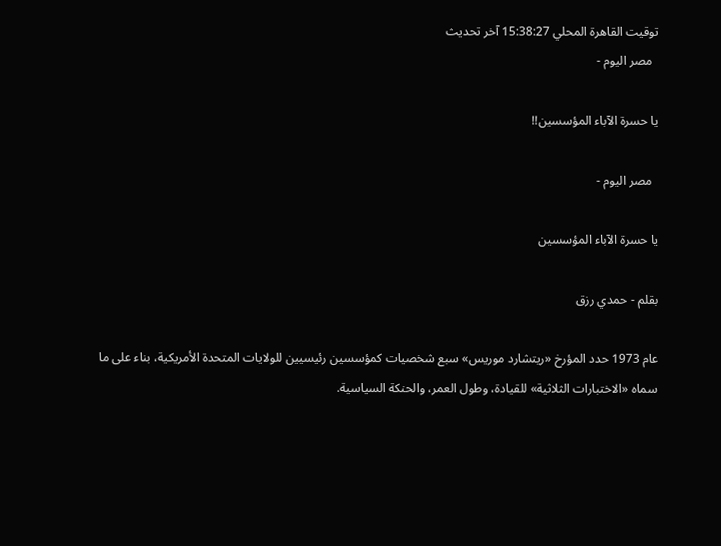توقيت القاهرة المحلي 15:38:27 آخر تحديث
  مصر اليوم -

يا حسرة الآباء المؤسسين!!

  مصر اليوم -

يا حسرة الآباء المؤسسين

بقلم - حمدي رزق

عام 1973 حدد المؤرخ «ريتشارد موريس» سبع شخصيات كمؤسسين رئيسيين للولايات المتحدة الأمريكية، بناء على ما سماه «الاختبارات الثلاثية» للقيادة، وطول العمر، والحنكة السياسية.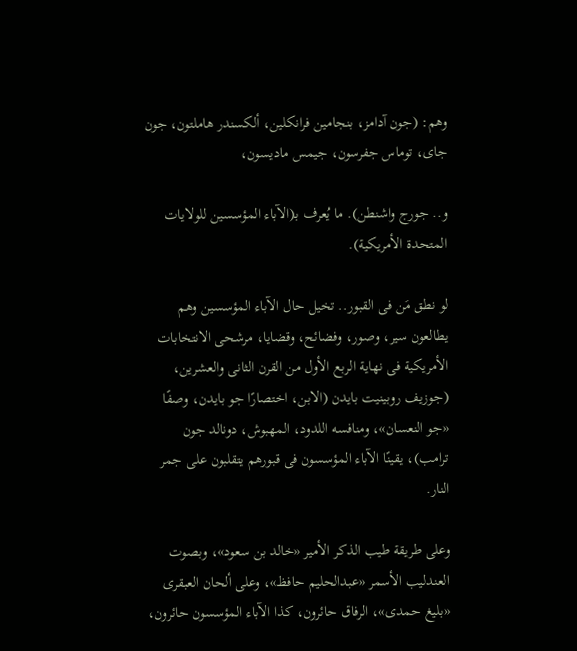وهم: (جون آدامز، بنجامين فرانكلين، ألكسندر هاملتون، جون جاى، توماس جفرسون، جيمس ماديسون،

و.. جورج واشنطن). ما يُعرف بـ(الآباء المؤسسين للولايات المتحدة الأمريكية).

لو نطق مَن فى القبور.. تخيل حال الآباء المؤسسين وهم يطالعون سير، وصور، وفضائح، وقضايا، مرشحى الانتخابات الأمريكية فى نهاية الربع الأول من القرن الثانى والعشرين، (جوزيف روبينيت بايدن (الابن، اختصارًا جو بايدن، وصفًا «جو النعسان»، ومنافسه اللدود، المهبوش، دونالد جون ترامب)، يقينًا الآباء المؤسسون فى قبورهم يتقلبون على جمر النار.

وعلى طريقة طيب الذكر الأمير «خالد بن سعود»، وبصوت العندليب الأسمر «عبدالحليم حافظ»، وعلى ألحان العبقرى «بليغ حمدى»، الرفاق حائرون، كذا الآباء المؤسسون حائرون،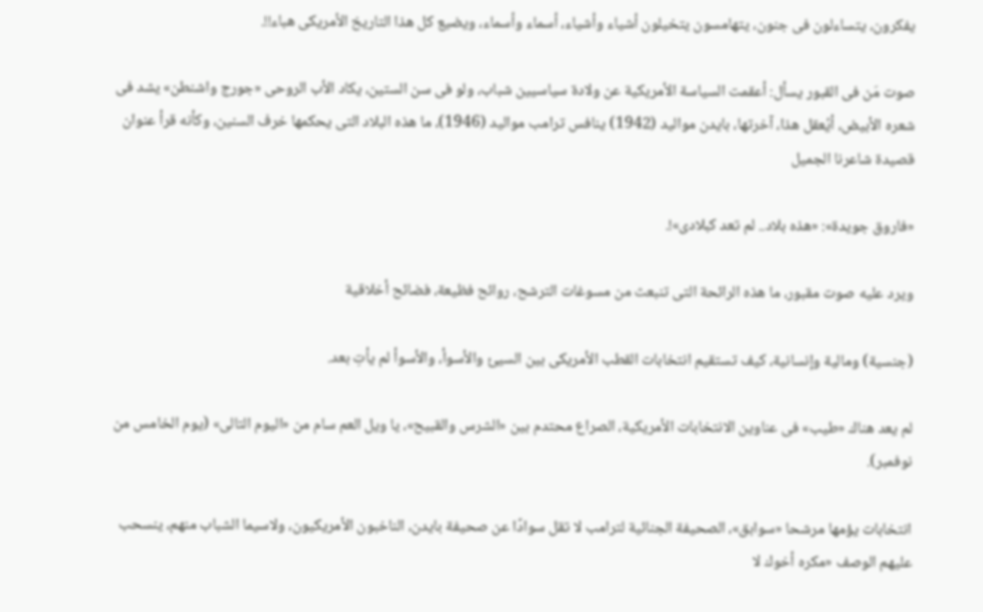يفكرون، يتساءلون فى جنون، يتهامسون يتخيلون أشياء وأشياء، أسماء وأسماء، ويضيع كل هذا التاريخ الأمريكى هباء!!.

صوت مَن فى القبور يسأل: أعقمت السياسة الأمريكية عن ولادة سياسيين شباب، ولو فى سن الستين، يكاد الأب الروحى «جورج واشنطن» يشد فى شعره الأبيض، أيُعقل هذا، آخرتها، بايدن مواليد (1942) ينافس ترامب مواليد (1946)، ما هذه البلاد التى يحكمها خرف السنين، وكأنه قرأ عنوان قصيدة شاعرنا الجميل

«فاروق جويدة»: «هذه بلاد.. لم تعد كبلادى»!.

ويرد عليه صوت مقبور، ما هذه الرائحة التى تنبعث من مسوغات الترشح، روائح فظيعة، فضائح أخلاقية

(جنسية) ومالية وإنسانية، كيف تستقيم انتخابات القطب الأمريكى بين السيئ والأسوأ، والأسوأ لم يأتِ بعد.

لم يعد هناك «طيب» فى عناوين الانتخابات الأمريكية، الصراع محتدم بين «الشرس والقبيح»، يا ويل العم سام من «اليوم التالى» (يوم الخامس من نوفمبر).

انتخابات يؤمها مرشحا «سوابق»، الصحيفة الجنائية لترامب لا تقل سوادًا عن صحيفة بايدن، الناخبون الأمريكيون، ولاسيما الشباب منهم، ينسحب عليهم الوصف «مكره أخوك لا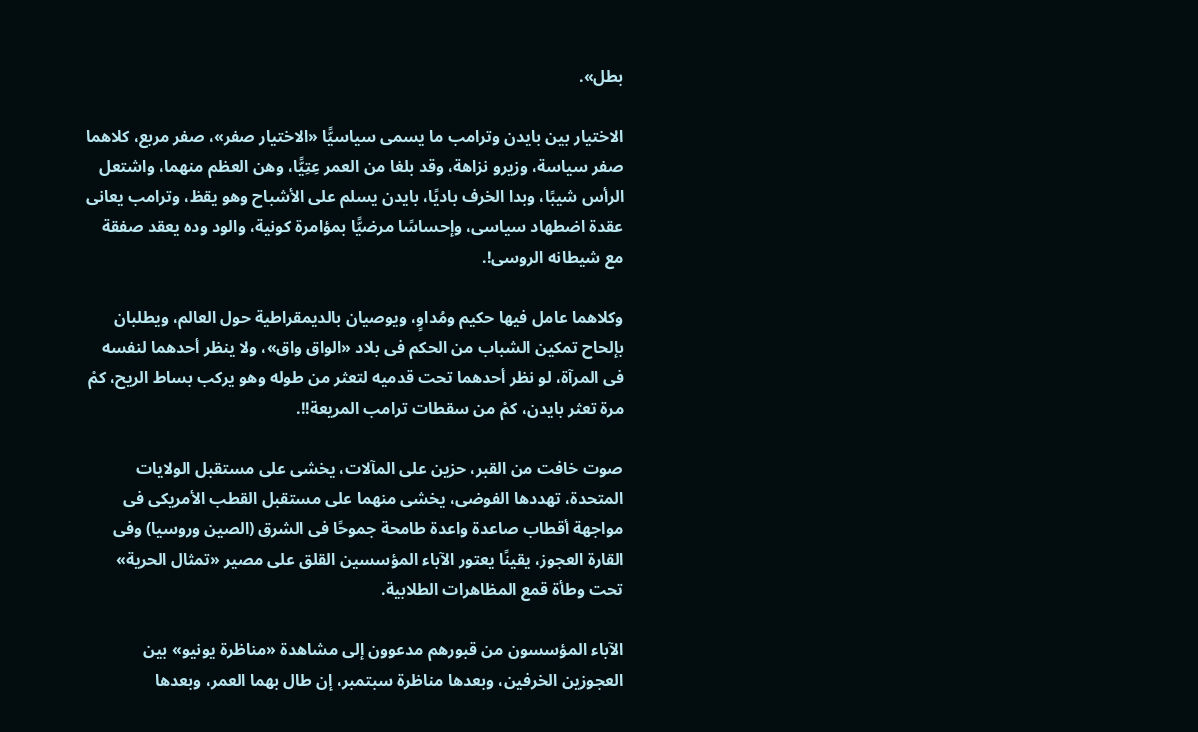بطل».

الاختيار بين بايدن وترامب ما يسمى سياسيًّا «الاختيار صفر»، صفر مربع، كلاهما صفر سياسة، وزيرو نزاهة، وقد بلغا من العمر عِتِيًّا، وهن العظم منهما، واشتعل الرأس شيبًا، وبدا الخرف باديًا، بايدن يسلم على الأشباح وهو يقظ، وترامب يعانى عقدة اضطهاد سياسى، وإحساسًا مرضيًّا بمؤامرة كونية، والود وده يعقد صفقة مع شيطانه الروسى!.

وكلاهما عامل فيها حكيم ومُداوٍ، ويوصيان بالديمقراطية حول العالم، ويطلبان بإلحاح تمكين الشباب من الحكم فى بلاد «الواق واق»، ولا ينظر أحدهما لنفسه فى المرآة، لو نظر أحدهما تحت قدميه لتعثر من طوله وهو يركب بساط الريح، كمْ مرة تعثر بايدن، كمْ من سقطات ترامب المريعة!!.

صوت خافت من القبر، حزين على المآلات، يخشى على مستقبل الولايات المتحدة، تهددها الفوضى، يخشى منهما على مستقبل القطب الأمريكى فى مواجهة أقطاب صاعدة واعدة طامحة جموحًا فى الشرق (الصين وروسيا) وفى القارة العجوز، يقينًا يعتور الآباء المؤسسين القلق على مصير «تمثال الحرية» تحت وطأة قمع المظاهرات الطلابية.

الآباء المؤسسون من قبورهم مدعوون إلى مشاهدة «مناظرة يونيو» بين العجوزين الخرفين، وبعدها مناظرة سبتمبر، إن طال بهما العمر، وبعدها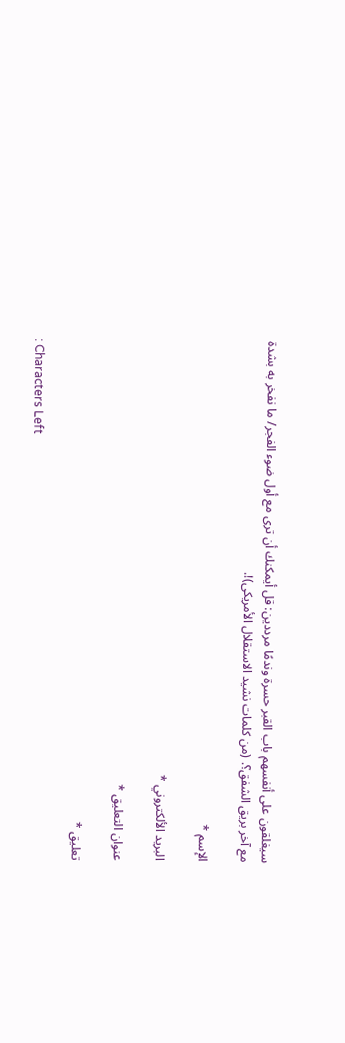سيغلقون على أنفسهم باب القبر حسرة وندمًا مرددين: قل أيمكنك أن ترى مع أول ضوء الفجر/ ما نفخر به بشدة مع آخر بريق الشفق؟. (من كلمات نشيد الاستقلال الأمريكى)!.

الإسم *

البريد الألكتروني *

عنوان التعليق *

تعليق *

: Characters Left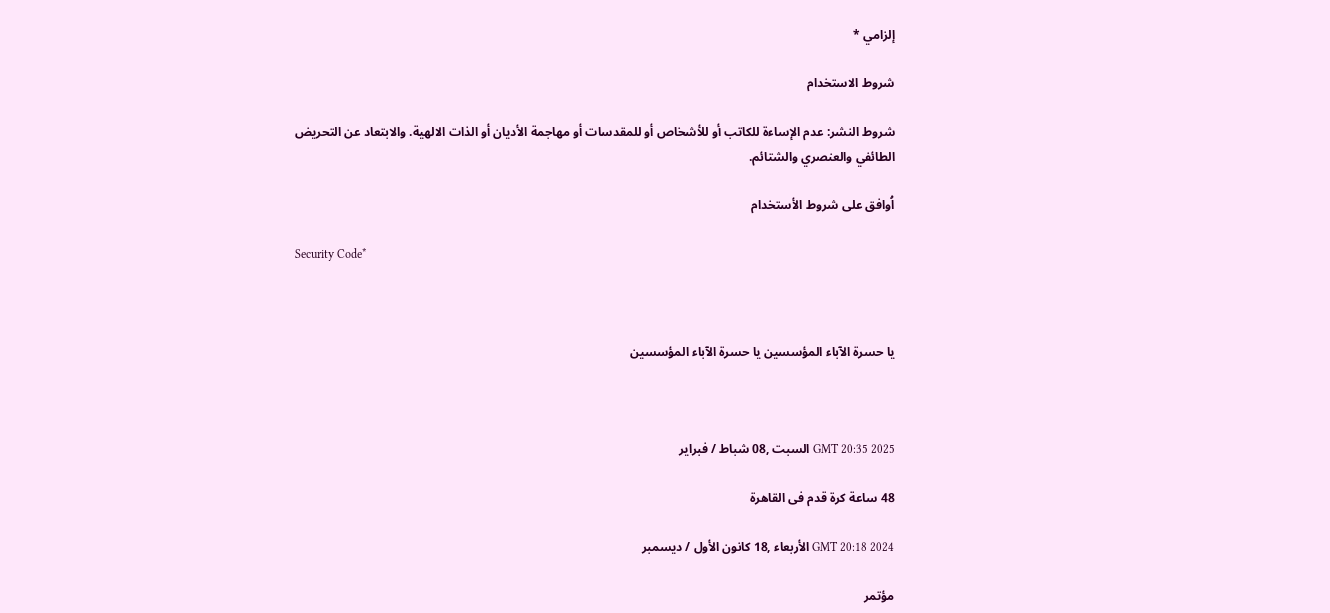إلزامي *

شروط الاستخدام

شروط النشر: عدم الإساءة للكاتب أو للأشخاص أو للمقدسات أو مهاجمة الأديان أو الذات الالهية. والابتعاد عن التحريض الطائفي والعنصري والشتائم.

اُوافق على شروط الأستخدام

Security Code*



يا حسرة الآباء المؤسسين يا حسرة الآباء المؤسسين



GMT 20:35 2025 السبت ,08 شباط / فبراير

48 ساعة كرة قدم فى القاهرة

GMT 20:18 2024 الأربعاء ,18 كانون الأول / ديسمبر

مؤتمر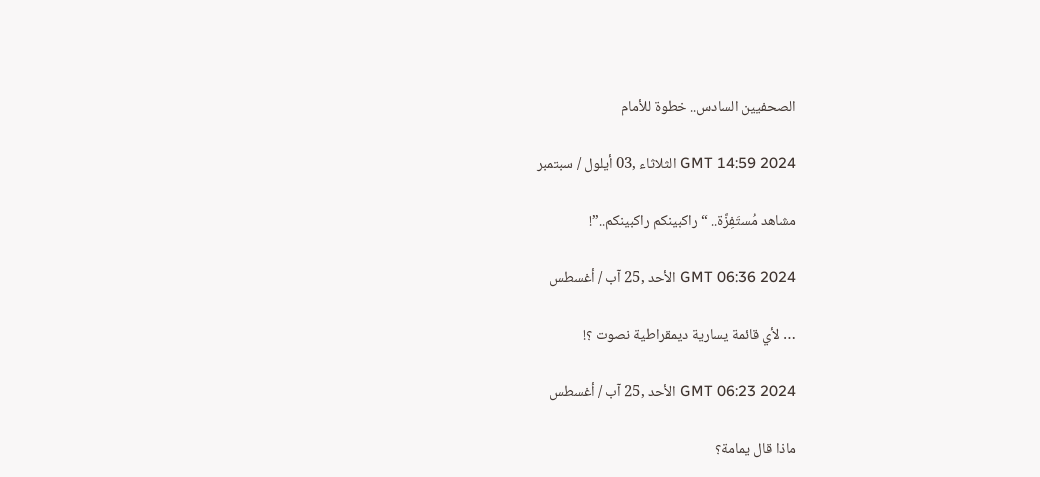الصحفيين السادس.. خطوة للأمام

GMT 14:59 2024 الثلاثاء ,03 أيلول / سبتمبر

مشاهد مُستَفِزَّة.. “راكبينكم راكبينكم..”!

GMT 06:36 2024 الأحد ,25 آب / أغسطس

… لأي قائمة يسارية ديمقراطية نصوت ؟!

GMT 06:23 2024 الأحد ,25 آب / أغسطس

ماذا قال يمامة؟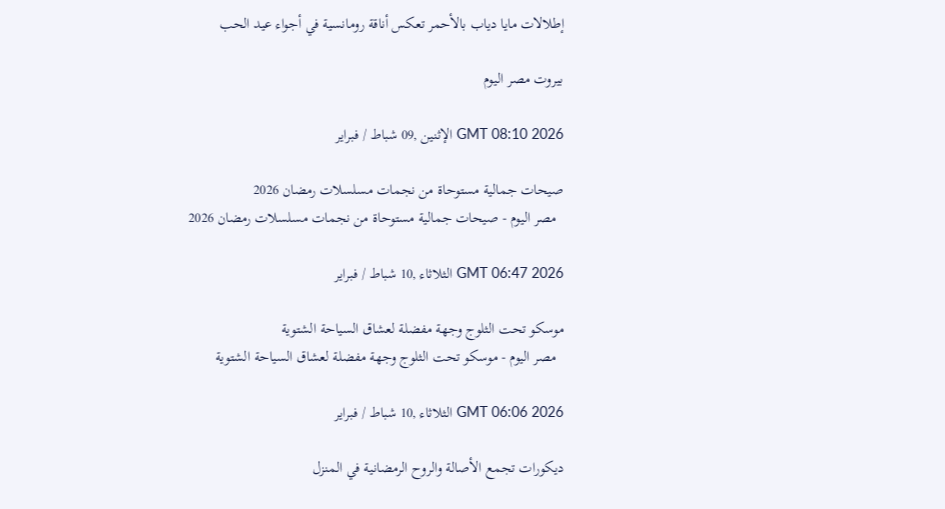إطلالات مايا دياب بالأحمر تعكس أناقة رومانسية في أجواء عيد الحب

بيروت مصر اليوم

GMT 08:10 2026 الإثنين ,09 شباط / فبراير

صيحات جمالية مستوحاة من نجمات مسلسلات رمضان 2026
  مصر اليوم - صيحات جمالية مستوحاة من نجمات مسلسلات رمضان 2026

GMT 06:47 2026 الثلاثاء ,10 شباط / فبراير

موسكو تحت الثلوج وجهة مفضلة لعشاق السياحة الشتوية
  مصر اليوم - موسكو تحت الثلوج وجهة مفضلة لعشاق السياحة الشتوية

GMT 06:06 2026 الثلاثاء ,10 شباط / فبراير

ديكورات تجمع الأصالة والروح الرمضانية في المنزل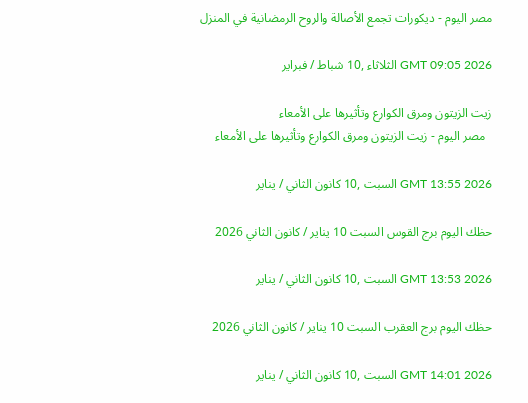مصر اليوم - ديكورات تجمع الأصالة والروح الرمضانية في المنزل

GMT 09:05 2026 الثلاثاء ,10 شباط / فبراير

زيت الزيتون ومرق الكوارع وتأثيرها على الأمعاء
  مصر اليوم - زيت الزيتون ومرق الكوارع وتأثيرها على الأمعاء

GMT 13:55 2026 السبت ,10 كانون الثاني / يناير

حظك اليوم برج القوس السبت 10 يناير / كانون الثاني 2026

GMT 13:53 2026 السبت ,10 كانون الثاني / يناير

حظك اليوم برج العقرب السبت 10 يناير / كانون الثاني 2026

GMT 14:01 2026 السبت ,10 كانون الثاني / يناير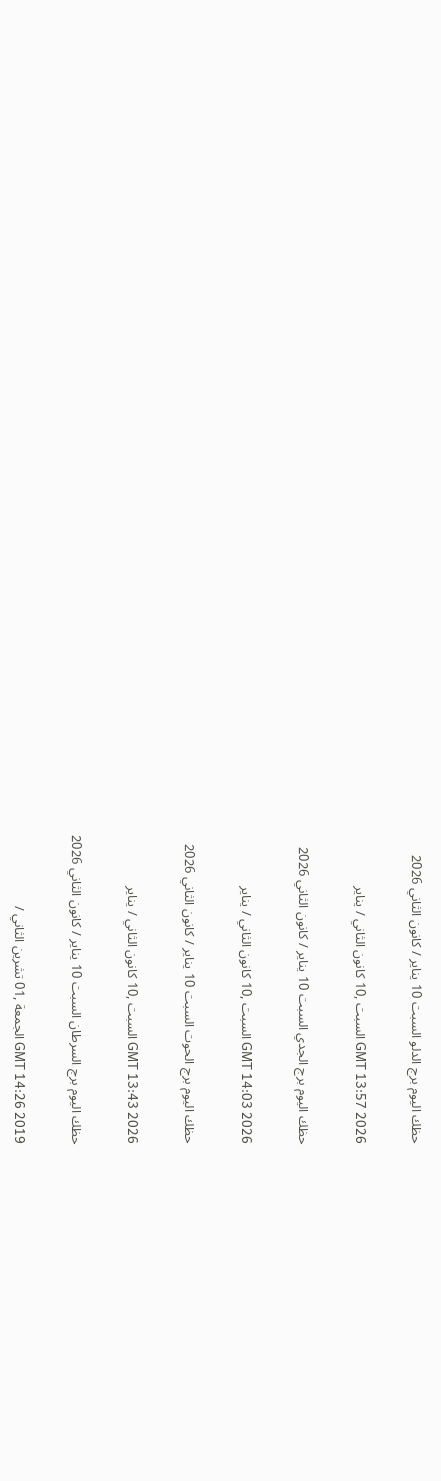حظك اليوم برج الدلو السبت 10 يناير / كانون الثاني 2026

GMT 13:57 2026 السبت ,10 كانون الثاني / يناير

حظك اليوم برج الجدي السبت 10 يناير / كانون الثاني 2026

GMT 14:03 2026 السبت ,10 كانون الثاني / يناير

حظك اليوم برج الحوت السبت 10 يناير / كانون الثاني 2026

GMT 13:43 2026 السبت ,10 كانون الثاني / يناير

حظك اليوم برج السرطان السبت 10 يناير / كانون الثاني 2026

GMT 14:26 2019 الجمعة ,01 تشرين الثاني /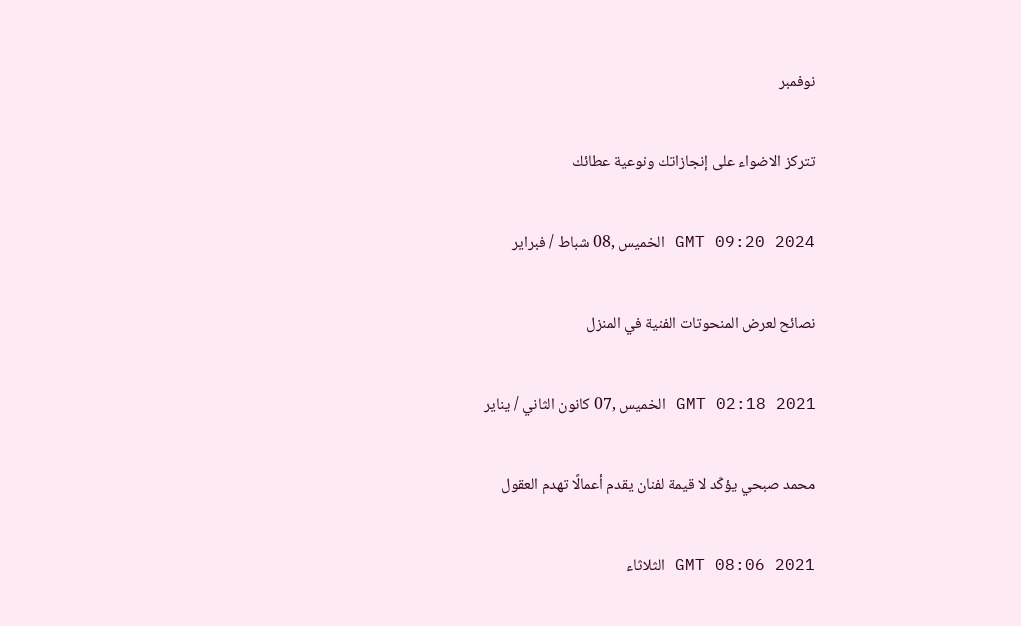نوفمبر

تتركز الاضواء على إنجازاتك ونوعية عطائك

GMT 09:20 2024 الخميس ,08 شباط / فبراير

نصائح لعرض المنحوتات الفنية في المنزل

GMT 02:18 2021 الخميس ,07 كانون الثاني / يناير

محمد صبحي يؤكّد لا قيمة لفنان يقدم أعمالًا تهدم العقول

GMT 08:06 2021 الثلاثاء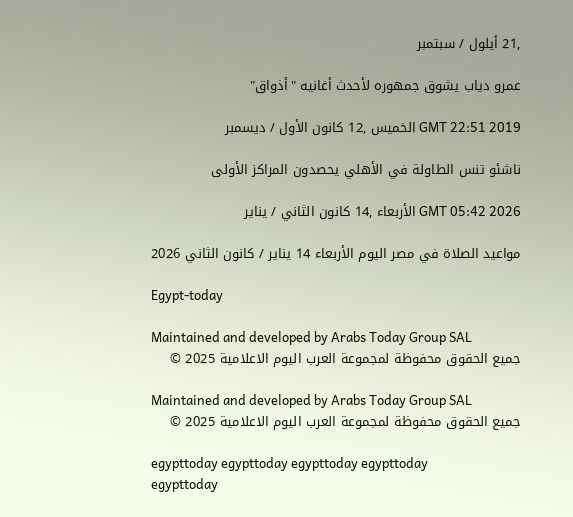,21 أيلول / سبتمبر

عمرو دياب يشوق جمهوره لأحدث أغانيه "أذواق"

GMT 22:51 2019 الخميس ,12 كانون الأول / ديسمبر

ناشئو تنس الطاولة في الأهلي يحصدون المراكز الأولى

GMT 05:42 2026 الأربعاء ,14 كانون الثاني / يناير

مواعيد الصلاة في مصر اليوم الأربعاء 14 يناير / كانون الثاني 2026

Egypt-today

Maintained and developed by Arabs Today Group SAL
جميع الحقوق محفوظة لمجموعة العرب اليوم الاعلامية 2025 ©

Maintained and developed by Arabs Today Group SAL
جميع الحقوق محفوظة لمجموعة العرب اليوم الاعلامية 2025 ©

egypttoday egypttoday egypttoday egypttoday
egypttoday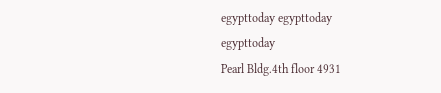egypttoday egypttoday
egypttoday
Pearl Bldg.4th floor 4931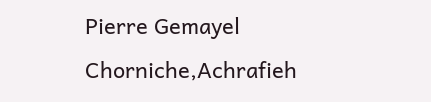Pierre Gemayel Chorniche,Achrafieh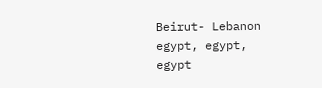Beirut- Lebanon
egypt, egypt, egypt